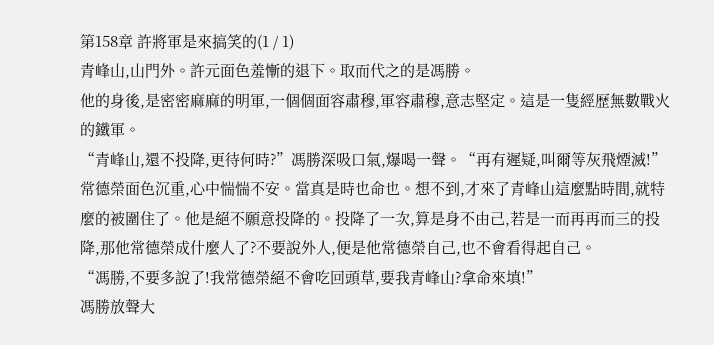第158章 許將軍是來搞笑的(1 / 1)
青峰山,山門外。許元面色羞慚的退下。取而代之的是馮勝。
他的身後,是密密麻麻的明軍,一個個面容肅穆,軍容肅穆,意志堅定。這是一隻經歷無數戰火的鐵軍。
“青峰山,還不投降,更待何時?”馮勝深吸口氣,爆喝一聲。“再有遲疑,叫爾等灰飛煙滅!”
常德榮面色沉重,心中惴惴不安。當真是時也命也。想不到,才來了青峰山這麼點時間,就特麼的被圍住了。他是絕不願意投降的。投降了一次,算是身不由己,若是一而再再而三的投降,那他常德榮成什麼人了?不要說外人,便是他常德榮自己,也不會看得起自己。
“馮勝,不要多說了!我常德榮絕不會吃回頭草,要我青峰山?拿命來填!”
馮勝放聲大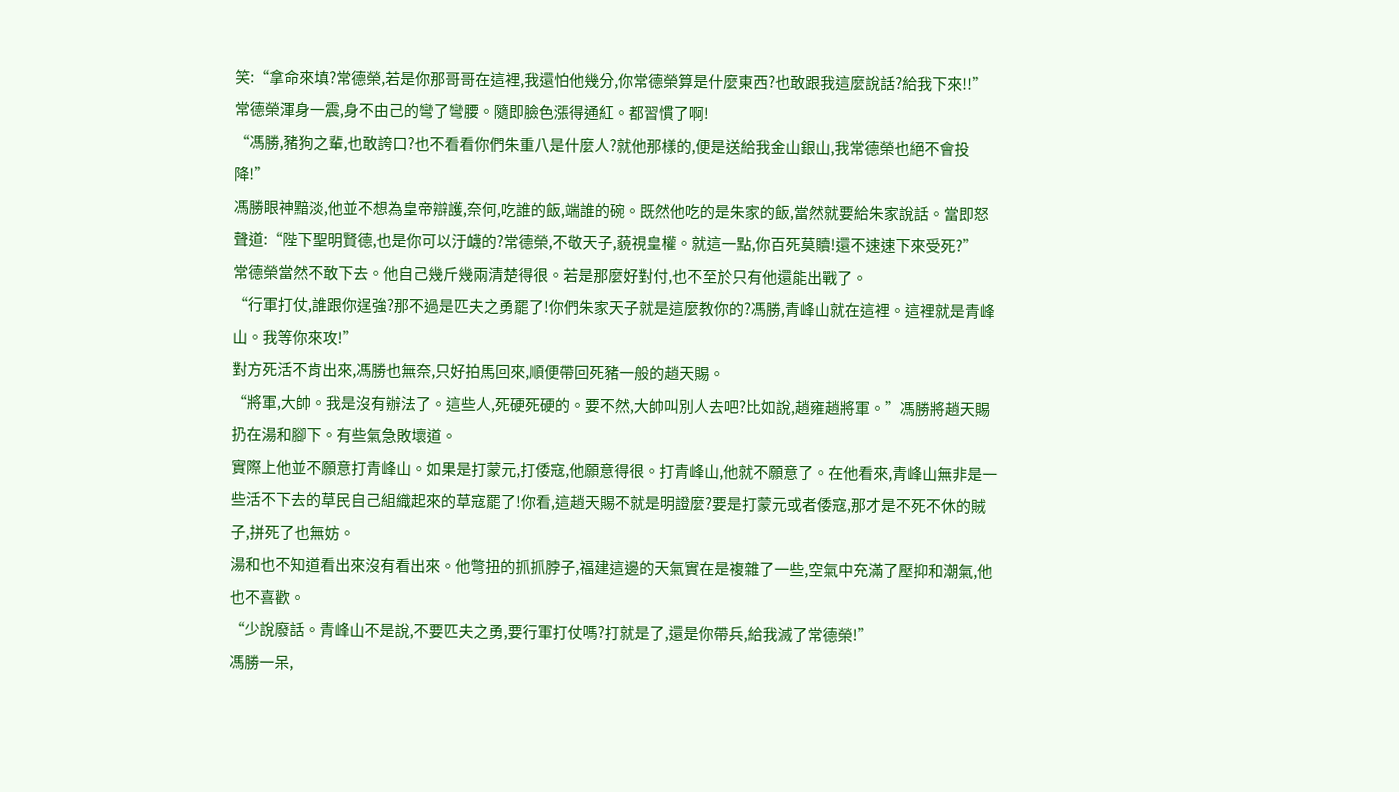笑:“拿命來填?常德榮,若是你那哥哥在這裡,我還怕他幾分,你常德榮算是什麼東西?也敢跟我這麼說話?給我下來!!”
常德榮渾身一震,身不由己的彎了彎腰。隨即臉色漲得通紅。都習慣了啊!
“馮勝,豬狗之輩,也敢誇口?也不看看你們朱重八是什麼人?就他那樣的,便是送給我金山銀山,我常德榮也絕不會投降!”
馮勝眼神黯淡,他並不想為皇帝辯護,奈何,吃誰的飯,端誰的碗。既然他吃的是朱家的飯,當然就要給朱家說話。當即怒聲道:“陛下聖明賢德,也是你可以汙衊的?常德榮,不敬天子,藐視皇權。就這一點,你百死莫贖!還不速速下來受死?”
常德榮當然不敢下去。他自己幾斤幾兩清楚得很。若是那麼好對付,也不至於只有他還能出戰了。
“行軍打仗,誰跟你逞強?那不過是匹夫之勇罷了!你們朱家天子就是這麼教你的?馮勝,青峰山就在這裡。這裡就是青峰山。我等你來攻!”
對方死活不肯出來,馮勝也無奈,只好拍馬回來,順便帶回死豬一般的趙天賜。
“將軍,大帥。我是沒有辦法了。這些人,死硬死硬的。要不然,大帥叫別人去吧?比如說,趙雍趙將軍。”馮勝將趙天賜扔在湯和腳下。有些氣急敗壞道。
實際上他並不願意打青峰山。如果是打蒙元,打倭寇,他願意得很。打青峰山,他就不願意了。在他看來,青峰山無非是一些活不下去的草民自己組織起來的草寇罷了!你看,這趙天賜不就是明證麼?要是打蒙元或者倭寇,那才是不死不休的賊子,拼死了也無妨。
湯和也不知道看出來沒有看出來。他彆扭的抓抓脖子,福建這邊的天氣實在是複雜了一些,空氣中充滿了壓抑和潮氣,他也不喜歡。
“少說廢話。青峰山不是說,不要匹夫之勇,要行軍打仗嗎?打就是了,還是你帶兵,給我滅了常德榮!”
馮勝一呆,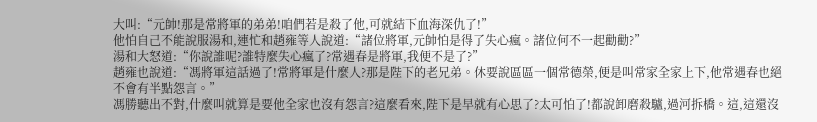大叫:“元帥!那是常將軍的弟弟!咱們若是殺了他,可就結下血海深仇了!”
他怕自己不能說服湯和,連忙和趙雍等人說道:“諸位將軍,元帥怕是得了失心瘋。諸位何不一起勸勸?”
湯和大怒道:“你說誰呢?誰特麼失心瘋了?常遇春是將軍,我便不是了?”
趙雍也說道:“馮將軍這話過了!常將軍是什麼人?那是陛下的老兄弟。休要說區區一個常德榮,便是叫常家全家上下,他常遇春也絕不會有半點怨言。”
馮勝聽出不對,什麼叫就算是要他全家也沒有怨言?這麼看來,陛下是早就有心思了?太可怕了!都說卸磨殺驢,過河拆橋。這,這還沒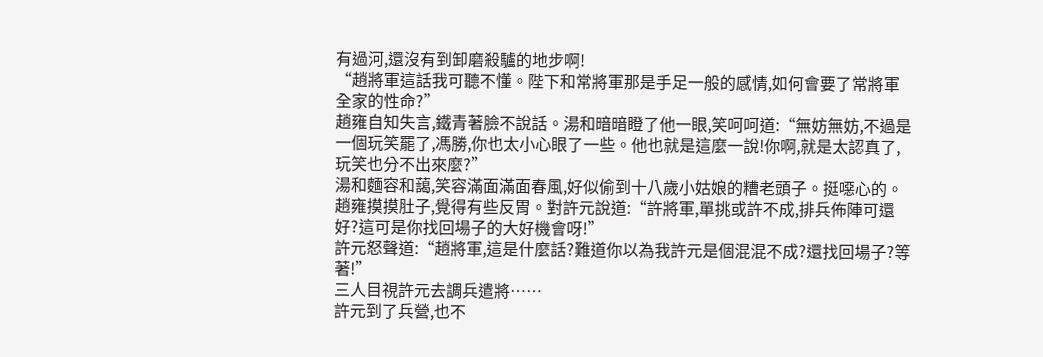有過河,還沒有到卸磨殺驢的地步啊!
“趙將軍這話我可聽不懂。陛下和常將軍那是手足一般的感情,如何會要了常將軍全家的性命?”
趙雍自知失言,鐵青著臉不說話。湯和暗暗瞪了他一眼,笑呵呵道:“無妨無妨,不過是一個玩笑罷了,馮勝,你也太小心眼了一些。他也就是這麼一說!你啊,就是太認真了,玩笑也分不出來麼?”
湯和麵容和藹,笑容滿面滿面春風,好似偷到十八歲小姑娘的糟老頭子。挺噁心的。
趙雍摸摸肚子,覺得有些反胃。對許元說道:“許將軍,單挑或許不成,排兵佈陣可還好?這可是你找回場子的大好機會呀!”
許元怒聲道:“趙將軍,這是什麼話?難道你以為我許元是個混混不成?還找回場子?等著!”
三人目視許元去調兵遣將……
許元到了兵營,也不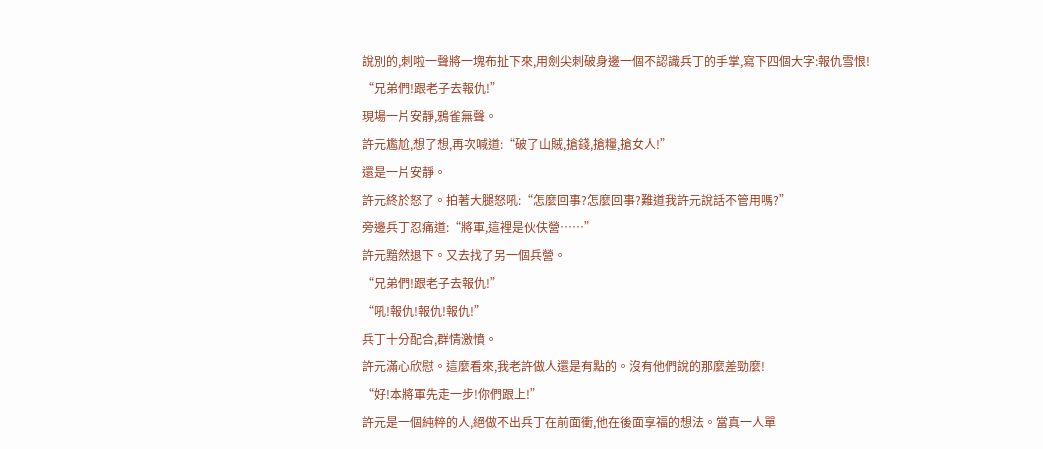說別的,刺啦一聲將一塊布扯下來,用劍尖刺破身邊一個不認識兵丁的手掌,寫下四個大字:報仇雪恨!
“兄弟們!跟老子去報仇!”
現場一片安靜,鴉雀無聲。
許元尷尬,想了想,再次喊道:“破了山賊,搶錢,搶糧,搶女人!”
還是一片安靜。
許元終於怒了。拍著大腿怒吼:“怎麼回事?怎麼回事?難道我許元說話不管用嗎?”
旁邊兵丁忍痛道:“將軍,這裡是伙伕營……”
許元黯然退下。又去找了另一個兵營。
“兄弟們!跟老子去報仇!”
“吼!報仇!報仇!報仇!”
兵丁十分配合,群情激憤。
許元滿心欣慰。這麼看來,我老許做人還是有點的。沒有他們說的那麼差勁麼!
“好!本將軍先走一步!你們跟上!”
許元是一個純粹的人,絕做不出兵丁在前面衝,他在後面享福的想法。當真一人單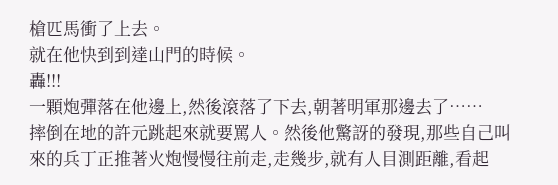槍匹馬衝了上去。
就在他快到到達山門的時候。
轟!!!
一顆炮彈落在他邊上,然後滾落了下去,朝著明軍那邊去了……
摔倒在地的許元跳起來就要罵人。然後他驚訝的發現,那些自己叫來的兵丁正推著火炮慢慢往前走,走幾步,就有人目測距離,看起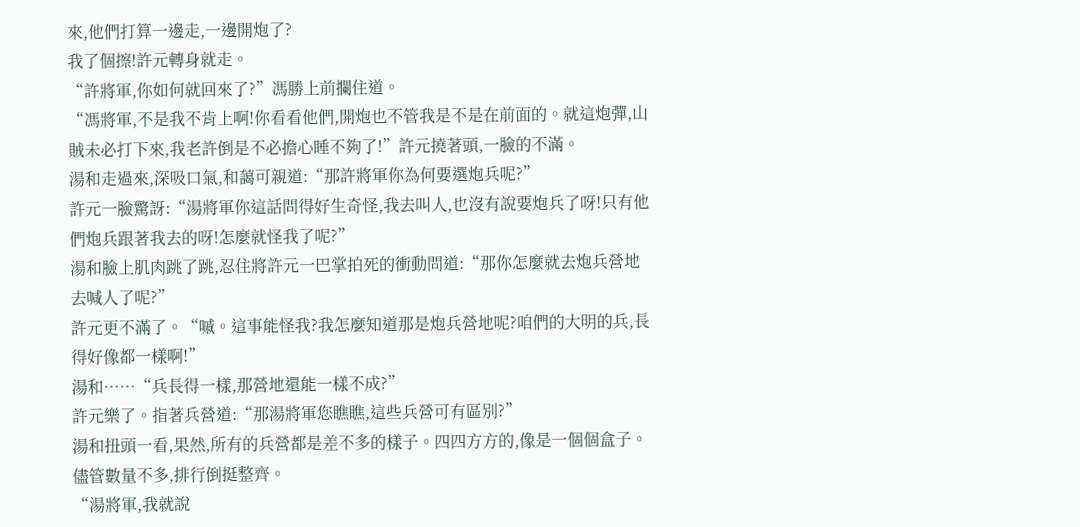來,他們打算一邊走,一邊開炮了?
我了個擦!許元轉身就走。
“許將軍,你如何就回來了?”馮勝上前攔住道。
“馮將軍,不是我不肯上啊!你看看他們,開炮也不管我是不是在前面的。就這炮彈,山賊未必打下來,我老許倒是不必擔心睡不夠了!”許元撓著頭,一臉的不滿。
湯和走過來,深吸口氣,和藹可親道:“那許將軍你為何要選炮兵呢?”
許元一臉驚訝:“湯將軍你這話問得好生奇怪,我去叫人,也沒有說要炮兵了呀!只有他們炮兵跟著我去的呀!怎麼就怪我了呢?”
湯和臉上肌肉跳了跳,忍住將許元一巴掌拍死的衝動問道:“那你怎麼就去炮兵營地去喊人了呢?”
許元更不滿了。“嘁。這事能怪我?我怎麼知道那是炮兵營地呢?咱們的大明的兵,長得好像都一樣啊!”
湯和……“兵長得一樣,那營地還能一樣不成?”
許元樂了。指著兵營道:“那湯將軍您瞧瞧,這些兵營可有區別?”
湯和扭頭一看,果然,所有的兵營都是差不多的樣子。四四方方的,像是一個個盒子。儘管數量不多,排行倒挺整齊。
“湯將軍,我就說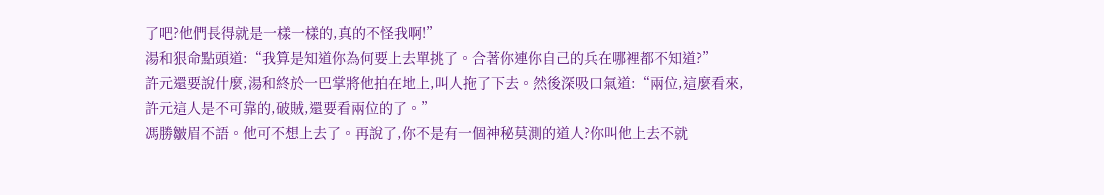了吧?他們長得就是一樣一樣的,真的不怪我啊!”
湯和狠命點頭道:“我算是知道你為何要上去單挑了。合著你連你自己的兵在哪裡都不知道?”
許元還要說什麼,湯和終於一巴掌將他拍在地上,叫人拖了下去。然後深吸口氣道:“兩位,這麼看來,許元這人是不可靠的,破賊,還要看兩位的了。”
馮勝皺眉不語。他可不想上去了。再說了,你不是有一個神秘莫測的道人?你叫他上去不就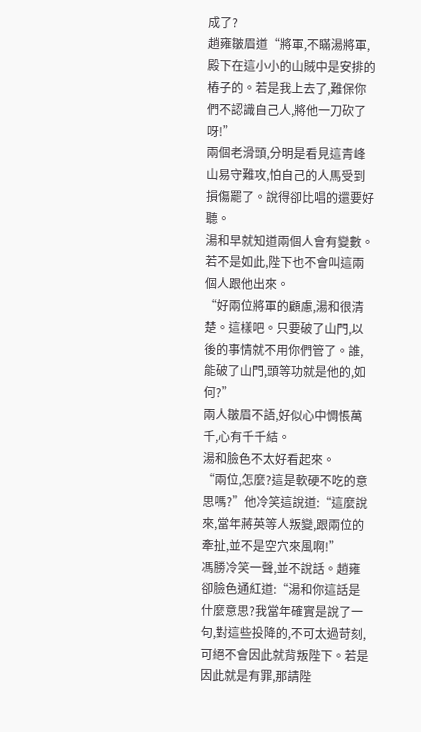成了?
趙雍皺眉道“將軍,不瞞湯將軍,殿下在這小小的山賊中是安排的樁子的。若是我上去了,難保你們不認識自己人,將他一刀砍了呀!”
兩個老滑頭,分明是看見這青峰山易守難攻,怕自己的人馬受到損傷罷了。說得卻比唱的還要好聽。
湯和早就知道兩個人會有變數。若不是如此,陛下也不會叫這兩個人跟他出來。
“好兩位將軍的顧慮,湯和很清楚。這樣吧。只要破了山門,以後的事情就不用你們管了。誰,能破了山門,頭等功就是他的,如何?”
兩人皺眉不語,好似心中惆悵萬千,心有千千結。
湯和臉色不太好看起來。
“兩位,怎麼?這是軟硬不吃的意思嗎?”他冷笑這說道:“這麼說來,當年蔣英等人叛變,跟兩位的牽扯,並不是空穴來風啊!”
馮勝冷笑一聲,並不說話。趙雍卻臉色通紅道:“湯和你這話是什麼意思?我當年確實是說了一句,對這些投降的,不可太過苛刻,可絕不會因此就背叛陛下。若是因此就是有罪,那請陛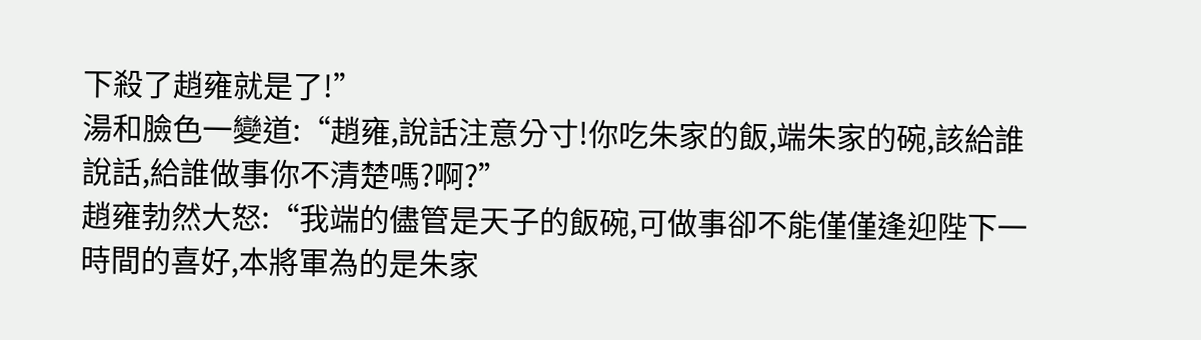下殺了趙雍就是了!”
湯和臉色一變道:“趙雍,說話注意分寸!你吃朱家的飯,端朱家的碗,該給誰說話,給誰做事你不清楚嗎?啊?”
趙雍勃然大怒:“我端的儘管是天子的飯碗,可做事卻不能僅僅逢迎陛下一時間的喜好,本將軍為的是朱家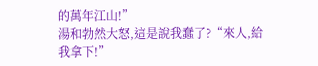的萬年江山!”
湯和勃然大怒,這是說我蠢了?“來人,給我拿下!”